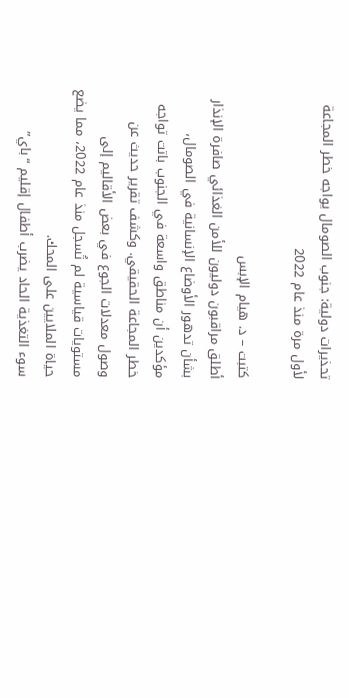تحذيرات دولية: جنوب الصومال يواجه خطر المجاعة لأول مرة منذ عام 2022

كتبت – د. هيام الإبس
أطلق مراقبون دوليون للأمن الغذائي صافرة الإنذار بشأن تدهور الأوضاع الإنسانية في الصومال، مؤكدين أن مناطق واسعة في الجنوب باتت تواجه خطر المجاعة الحقيقي. وكشف تقرير حديث عن وصول معدلات الجوع في بعض الأقاليم إلى مستويات قياسية لم تُسجل منذ عام 2022، مما يضع حياة الملايين على المحك.
سوء التغذية الحاد يضرب أطفال إقليم “باي”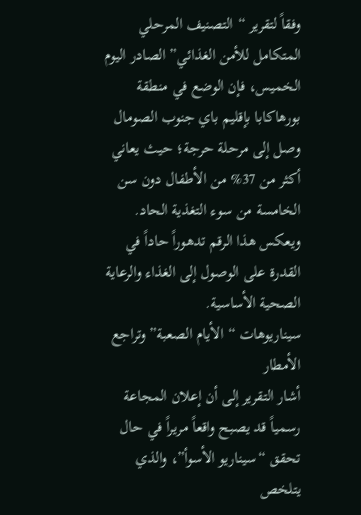وفقاً لتقرير “التصنيف المرحلي المتكامل للأمن الغذائي” الصادر اليوم الخميس، فإن الوضع في منطقة بورهاكابا بإقليم باي جنوب الصومال وصل إلى مرحلة حرجة؛ حيث يعاني أكثر من 37% من الأطفال دون سن الخامسة من سوء التغذية الحاد. ويعكس هذا الرقم تدهوراً حاداً في القدرة على الوصول إلى الغذاء والرعاية الصحية الأساسية.
سيناريوهات “الأيام الصعبة” وتراجع الأمطار
أشار التقرير إلى أن إعلان المجاعة رسمياً قد يصبح واقعاً مريراً في حال تحقق “سيناريو الأسوأ”، والذي يتلخص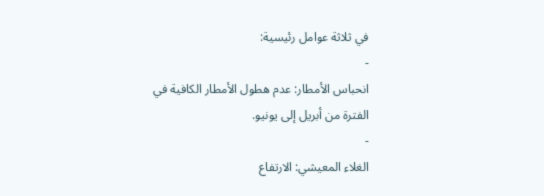في ثلاثة عوامل رئيسية:
-
انحباس الأمطار: عدم هطول الأمطار الكافية في الفترة من أبريل إلى يونيو.
-
الغلاء المعيشي: الارتفاع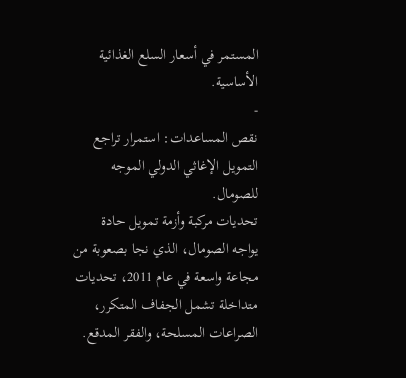المستمر في أسعار السلع الغذائية الأساسية.
-
نقص المساعدات: استمرار تراجع التمويل الإغاثي الدولي الموجه للصومال.
تحديات مركبة وأزمة تمويل حادة
يواجه الصومال، الذي نجا بصعوبة من مجاعة واسعة في عام 2011، تحديات متداخلة تشمل الجفاف المتكرر، الصراعات المسلحة، والفقر المدقع.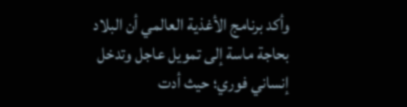وأكد برنامج الأغذية العالمي أن البلاد بحاجة ماسة إلى تمويل عاجل وتدخل إنساني فوري؛ حيث أدت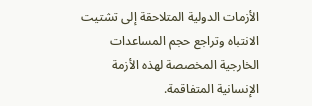الأزمات الدولية المتلاحقة إلى تشتيت الانتباه وتراجع حجم المساعدات الخارجية المخصصة لهذه الأزمة الإنسانية المتفاقمة.